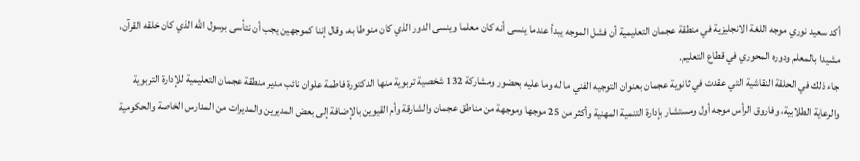أكد سعيد نوري موجه اللغة الانجليزية في منطقة عجمان التعليمية أن فشل الموجه يبدأ عندما ينسى أنه كان معلما وينسى الدور الذي كان منوطا به، وقال إننا كموجهين يجب أن نتأسى برسول الله الذي كان خلقه القرآن، مشيدا بالمعلم ودوره المحوري في قطاع التعليم.
جاء ذلك في الحلقة النقاشية التي عقدت في ثانوية عجمان بعنوان التوجيه الفني ما له وما عليه بحضور ومشاركة 132 شخصية تربوية منها الدكتورة فاطمة علوان نائب مدير منطقة عجمان التعليمية للإدارة التربوية والرعاية الطلابية، وفاروق الرأس موجه أول ومستشار بإدارة التنمية المهنية وأكثر من 25 موجها وموجهة من مناطق عجمان والشارقة وأم القيوين بالإضافة إلى بعض المديرين والمديرات من المدارس الخاصة والحكومية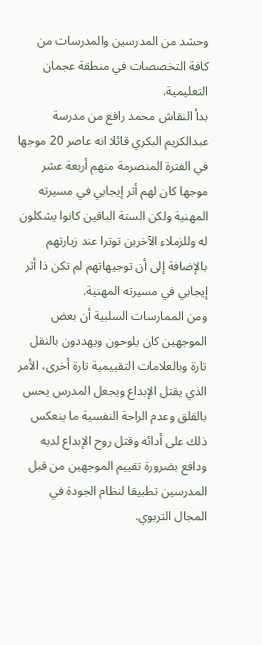وحشد من المدرسين والمدرسات من كافة التخصصات في منطقة عجمان التعليمية.
بدأ النقاش محمد رافع من مدرسة عبدالكريم البكري قائلا انه عاصر 20 موجها في الفترة المنصرمة منهم أربعة عشر موجها كان لهم أثر إيجابي في مسيرته المهنية ولكن الستة الباقين كانوا يشكلون له وللزملاء الآخرين توترا عند زيارتهم بالإضافة إلى أن توجيهاتهم لم تكن ذا أثر إيجابي في مسيرته المهنية.
ومن الممارسات السلبية أن بعض الموجهين كان يلوحون ويهددون بالنقل تارة وبالعلامات التقييمية تارة أخرى، الأمر الذي يقتل الإبداع ويجعل المدرس يحس بالقلق وعدم الراحة النفسية ما ينعكس ذلك على أدائه وقتل روح الإبداع لديه ودافع بضرورة تقييم الموجهين من قبل المدرسين تطبيقا لنظام الجودة في المجال التربوي.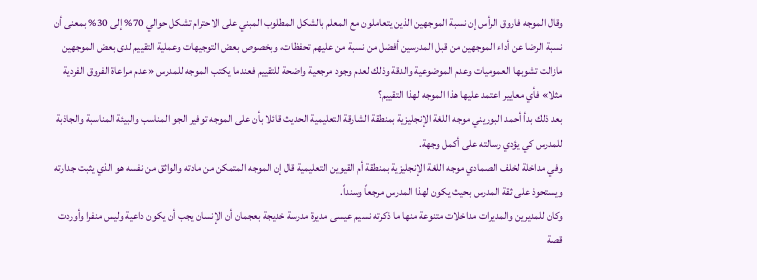وقال الموجه فاروق الرأس إن نسبة الموجهين الذين يتعاملون مع المعلم بالشكل المطلوب المبني على الاحترام تشكل حوالي 70% إلى 30% بمعنى أن نسبة الرضا عن أداء الموجهين من قبل المدرسين أفضل من نسبة من عليهم تحفظات، وبخصوص بعض التوجيهات وعملية التقييم لدى بعض الموجهين مازالت تشوبها العموميات وعدم الموضوعية والدقة وذلك لعدم وجود مرجعية واضحة للتقييم فعندما يكتب الموجه للمدرس «عدم مراعاة الفروق الفردية مثلا» فأي معايير اعتمد عليها هذا الموجه لهذا التقييم؟
بعد ذلك بدأ أحمد البوريني موجه اللغة الإنجليزية بمنطقة الشارقة التعليمية الحديث قائلا بأن على الموجه توفير الجو المناسب والبيئة المناسبة والجاذبة للمدرس كي يؤدي رسالته على أكمل وجهة.
وفي مداخلة لخلف الصمادي موجه اللغة الإنجليزية بمنطقة أم القيوين التعليمية قال إن الموجه المتمكن من مادته والواثق من نفسه هو الذي يثبت جدارته ويستحوذ على ثقة المدرس بحيث يكون لهذا المدرس مرجعاً وسنداً.
وكان للمديرين والمديرات مداخلات متنوعة منها ما ذكرته نسيم عيسى مديرة مدرسة خديجة بعجمان أن الإنسان يجب أن يكون داعية وليس منفرا وأوردت قصة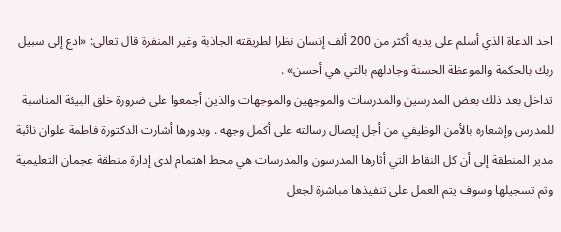احد الدعاة الذي أسلم على يديه أكثر من 200 ألف إنسان نظرا لطريقته الجاذبة وغير المنفرة قال تعالى: «ادع إلى سبيل ربك بالحكمة والموعظة الحسنة وجادلهم بالتي هي أحسن» .
تداخل بعد ذلك بعض المدرسين والمدرسات والموجهين والموجهات والذين أجمعوا على ضرورة خلق البيئة المناسبة للمدرس وإشعاره بالأمن الوظيفي من أجل إيصال رسالته على أكمل وجهه . وبدورها أشارت الدكتورة فاطمة علوان نائبة مدير المنطقة إلى أن كل النقاط التي أثارها المدرسون والمدرسات هي محط اهتمام لدى إدارة منطقة عجمان التعليمية وتم تسجيلها وسوف يتم العمل على تنفيذها مباشرة لجعل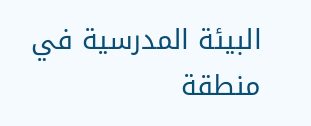البيئة المدرسية في منطقة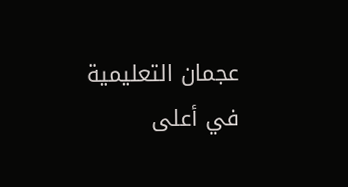عجمان التعليمية في أعلى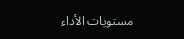مستويات الأداء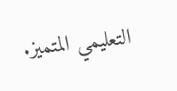التعليمي المتميز.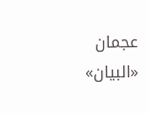عجمان «البيان»